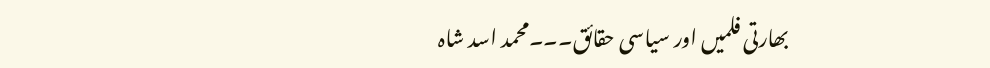بھارتی فلمیں اور سیاسی حقائق۔۔۔محمد اسد شاہ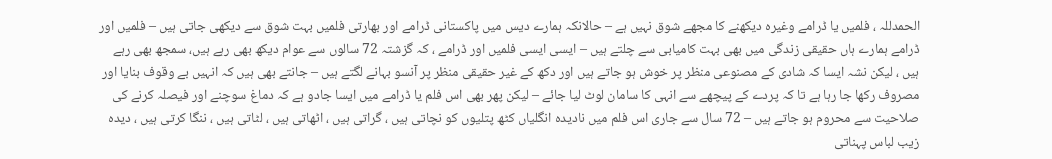الحمدللہ ، فلمیں یا ڈرامے وغیرہ دیکھنے کا مجھے شوق نہیں ہے – حالانکہ ہمارے دیس میں پاکستانی ڈرامے اور بھارتی فلمیں بہت شوق سے دیکھی جاتی ہیں – فلمیں اور ڈرامے ہمارے ہاں حقیقی زندگی میں بھی بہت کامیابی سے چلتے ہیں – ایسی ایسی فلمیں اور ڈرامے ، کہ گزشتہ 72 سالوں سے عوام دیکھ بھی رہے ہیں، سمجھ بھی رہے ہیں ، لیکن نشہ ایسا کہ شادی کے مصنوعی منظر پر خوش ہو جاتے ہیں اور دکھ کے غیر حقیقی منظر پر آنسو بہانے لگتے ہیں – جانتے بھی ہیں کہ انہیں بے وقوف بنایا اور مصروف رکھا جا رہا ہے تا کہ پردے کے پیچھے سے انہی کا سامان لوٹ لیا جائے – لیکن پھر بھی اس فلم یا ڈرامے میں ایسا جادو ہے کہ دماغ سوچنے اور فیصلہ کرنے کی صلاحیت سے محروم ہو جاتے ہیں – 72 سال سے جاری اس فلم میں نادیدہ انگلیاں کٹھ پتلیوں کو نچاتی ہیں ، گراتی ہیں ، اٹھاتی ہیں ، لٹاتی ہیں ، ننگا کرتی ہیں ، دیدہ زیب لباس پہناتی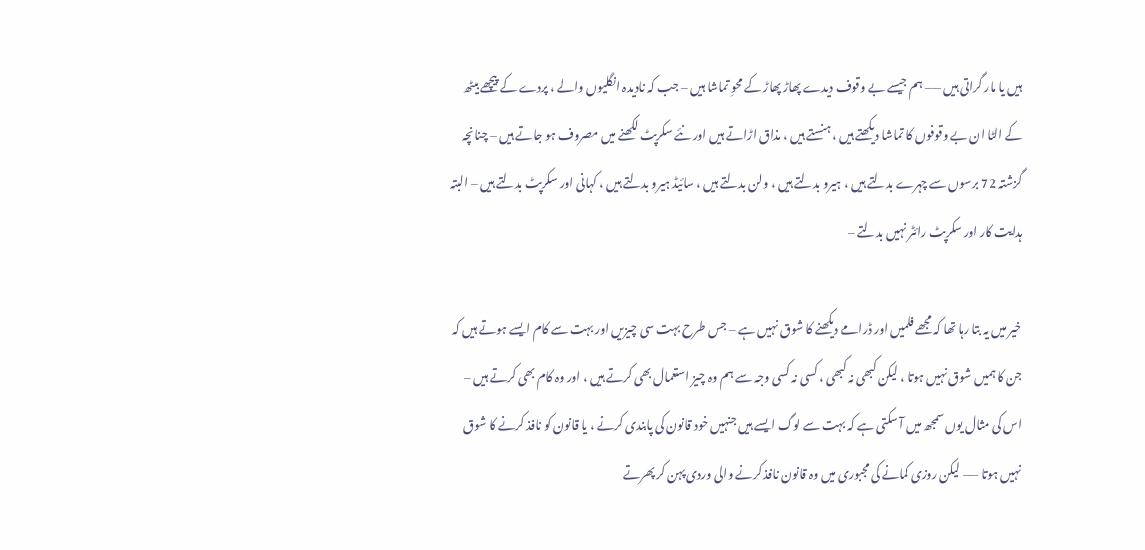ہیں یا مار گراتی ہیں —– ہم جیسے بے وقوف دیدے پھاڑ پھاڑ کے محوِ تماشا ہیں – جب کہ نادیدہ انگلیوں والے ، پردے کے پیچھے بیٹھ کے الٹا ان بے وقوفوں کا تماشا دیکھتے ہیں ، ہنستے ہیں ، مذاق اڑاتے ہیں اور نئے سکرپٹ لکھنے میں مصروف ہو جاتے ہیں – چنانچہ گزشتہ 72 برسوں سے چہرے بدلتے ہیں ، ہیرو بدلتے ہیں ، ولن بدلتے ہیں ، سائیڈ ہیرو بدلتے ہیں ، کہانی اور سکرپٹ بدلتے ہیں – البتہ ہدایت کار اور سکرپٹ رائٹر نہیں بدلتے –

خیر میں یہ بتا رہا تھا کہ مجھے فلمیں اور ڈرامے دیکھنے کا شوق نہیں ہے – جس طرح بہت سی چیزیں اور بہت سے کام ایسے ہوتے ہیں کہ جن کا ہمیں شوق نہیں ہوتا ، لیکن کبھی نہ کبھی ، کسی نہ کسی وجہ سے ہم وہ چیز استعمال بھی کرتے ہیں ، اور وہ کام بھی کرتے ہیں – اس کی مثال یوں سمجھ میں آ سکتی ہے کہ بہت سے لوگ ایسے ہیں جنہیں خود قانون کی پابندی کرنے ، یا قانون کو نافذ کرنے کا شوق نہیں ہوتا —– لیکن روزی کمانے کی مجبوری میں وہ قانون نافذ کرنے والی وردی پہن کر پھرتے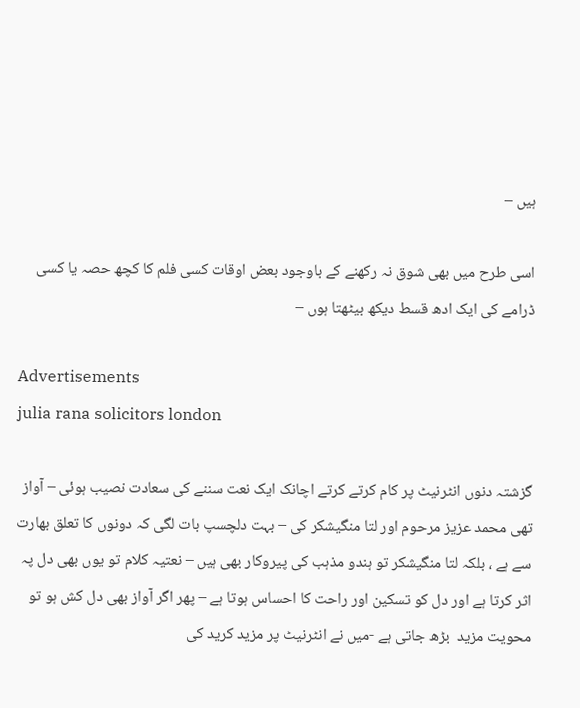ہیں –

اسی طرح میں بھی شوق نہ رکھنے کے باوجود بعض اوقات کسی فلم کا کچھ حصہ یا کسی ڈرامے کی ایک ادھ قسط دیکھ بیٹھتا ہوں –

Advertisements
julia rana solicitors london

گزشتہ دنوں انٹرنیٹ پر کام کرتے کرتے اچانک ایک نعت سننے کی سعادت نصیب ہوئی – آواز تھی محمد عزیز مرحوم اور لتا منگیشکر کی – بہت دلچسپ بات لگی کہ دونوں کا تعلق بھارت سے ہے ، بلکہ لتا منگیشکر تو ہندو مذہب کی پیروکار بھی ہیں – نعتیہ کلام تو یوں بھی دل پہ اثر کرتا ہے اور دل کو تسکین اور راحت کا احساس ہوتا ہے – پھر اگر آواز بھی دل کش ہو تو محویت مزید  بڑھ جاتی ہے -میں نے انٹرنیٹ پر مزید کرید کی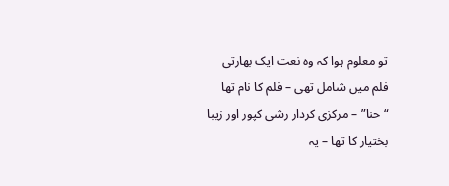تو معلوم ہوا کہ وہ نعت ایک بھارتی فلم میں شامل تھی – فلم کا نام تھا “حنا” – مرکزی کردار رشی کپور اور زیبا بختیار کا تھا – یہ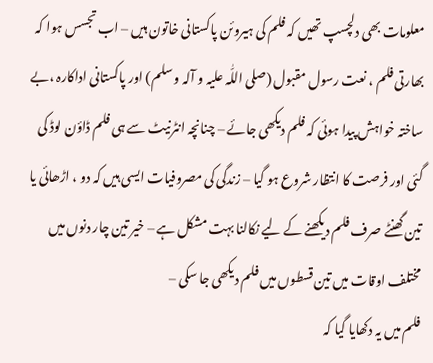معلومات بھی دلچسپ تھیں کہ فلم کی ہیروئن پاکستانی خاتون ہیں – اب تجسس ہوا کہ بھارتی فلم ، نعت رسول مقبول (صلی اللّٰہ علیہ و آلہ و سلم) اور پاکستانی اداکارہ ،بے ساختہ خواہش پیدا ہوئی کہ فلم دیکھی جائے – چنانچہ انٹرنیٹ سے ہی فلم ڈاؤن لوڈ کی گئی اور فرصت کا انتظار شروع ہو گیا – زندگی کی مصروفیات ایسی ہیں کہ دو ، اڑھائی یا تین گھنٹے صرف فلم دیکھنے کے لیے نکالنا بہت مشکل ہے – خیر تین چار دنوں میں مختلف اوقات میں تین قسطوں میں فلم دیکھی جا سکی –
فلم میں یہ دکھایا گیا کہ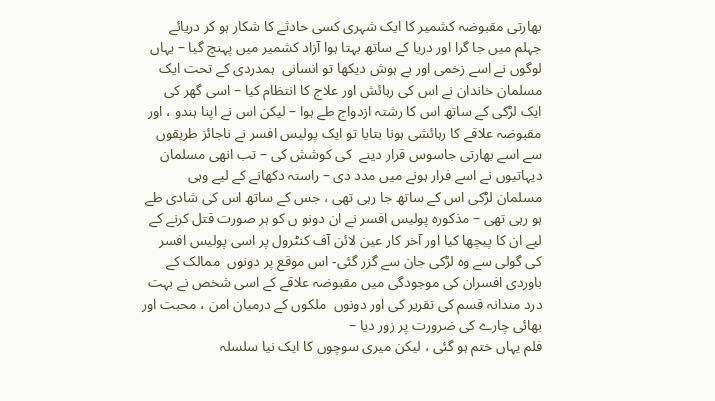بھارتی مقبوضہ کشمیر کا ایک شہری کسی حادثے کا شکار ہو کر دریائے جہلم میں جا گرا اور دریا کے ساتھ بہتا ہوا آزاد کشمیر میں پہنچ گیا – یہاں لوگوں نے اسے زخمی اور بے ہوش دیکھا تو انسانی  ہمدردی کے تحت ایک مسلمان خاندان نے اس کی رہائش اور علاج کا انتظام کیا – اسی گھر کی ایک لڑکی کے ساتھ اس کا رشتہ ازدواج طے ہوا – لیکن اس نے اپنا ہندو ، اور مقبوضہ علاقے کا رہائشی ہونا بتایا تو ایک پولیس افسر نے ناجائز طریقوں سے اسے بھارتی جاسوس قرار دینے  کی کوشش کی – تب انھی مسلمان دیہاتیوں نے اسے فرار ہونے میں مدد دی – راستہ دکھانے کے لیے وہی مسلمان لڑکی اس کے ساتھ جا رہی تھی ، جس کے ساتھ اس کی شادی طے ہو رہی تھی – مذکورہ پولیس افسر نے ان دونو ں کو ہر صورت قتل کرنے کے لیے ان کا پیچھا کیا اور آخر کار عین لائن آف کنٹرول پر اسی پولیس افسر کی گولی سے وہ لڑکی جان سے گزر گئی- اس موقع پر دونوں  ممالک کے باوردی افسران کی موجودگی میں مقبوضہ علاقے کے اسی شخص نے بہت درد مندانہ قسم کی تقریر کی اور دونوں  ملکوں کے درمیان امن ، محبت اور بھائی چارے کی ضرورت پر زور دیا –
فلم یہاں ختم ہو گئی ، لیکن میری سوچوں کا ایک نیا سلسلہ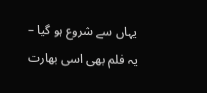یہاں سے شروع ہو گیا –
یہ فلم بھی اسی بھارت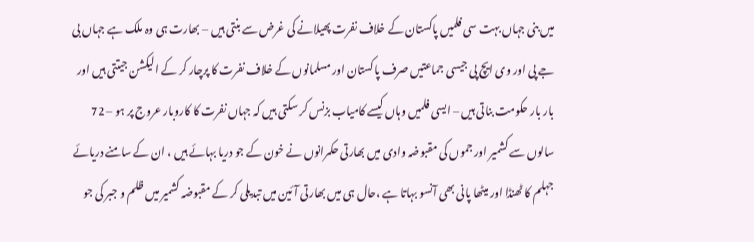میں بنی جہاں بہت سی فلمیں پاکستان کے خلاف نفرت پھیلانے کی غرض سے بنتی ہیں – بھارت ہی وہ ملک ہے جہاں بی جے پی اور وی ایچ پی جیسی جماعتیں صرف پاکستان اور مسلمانوں کے خلاف نفرت کا پرچار کر کے الیکشن جیتتی ہیں اور بار بار حکومت بناتی ہیں – ایسی فلمیں وہاں کیسے کامیاب بزنس کر سکتی ہیں کہ جہاں نفرت کا کاروبار عروج پر ہو – 72 سالوں سے کشمیر اور جموں کی مقبوضہ وادی میں بھارتی حکمرانوں نے خون کے جو دریا بہائے ہیں ، ان کے سامنے دریائے جہلم کا ٹھنڈا اور میٹھا پانی بھی آنسو بہاتا ہے ،حال ہی میں بھارتی آئین میں تبدیلی کر کے مقبوضہ کشمیر میں ظلم و جبر کی جو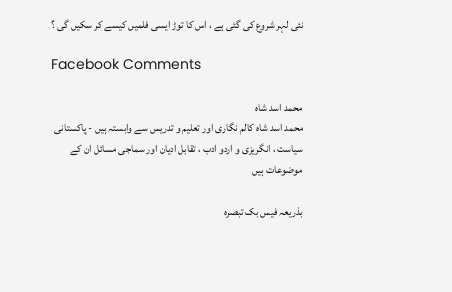نئی لہر شروع کی گئی ہے ، اس کا توڑ ایسی فلمیں کیسے کر سکیں گی ؟

Facebook Comments

محمد اسد شاہ
محمد اسد شاہ کالم نگاری اور تعلیم و تدریس سے وابستہ ہیں - پاکستانی سیاست ، انگریزی و اردو ادب ، تقابل ادیان اور سماجی مسائل ان کے موضوعات ہیں

بذریعہ فیس بک تبصرہ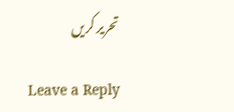تحریر کریں

Leave a Reply